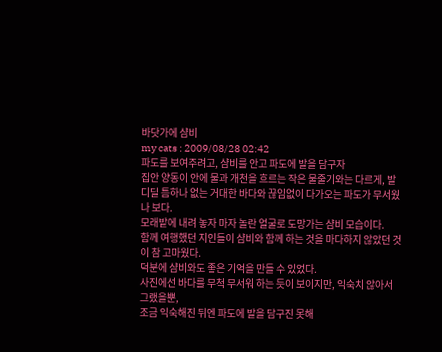바닷가에 샴비
my cats : 2009/08/28 02:42
파도를 보여주려고, 샴비를 안고 파도에 발을 담구자
집안 양동이 안에 물과 개천을 흐르는 작은 물줄기와는 다르게, 발디딜 틈하나 없는 거대한 바다와 끊임없이 다가오는 파도가 무서웠나 보다.
모래밭에 내려 놓자 마자 놀란 얼굴로 도망가는 샴비 모습이다.
함께 여행했던 지인들이 샴비와 함께 하는 것을 마다하지 않았던 것이 참 고마웠다.
덕분에 샴비와도 좋은 기억을 만들 수 있었다.
사진에선 바다를 무척 무서워 하는 듯이 보이지만, 익숙치 않아서 그랬을뿐,
조금 익숙해진 뒤엔 파도에 발을 담구진 못해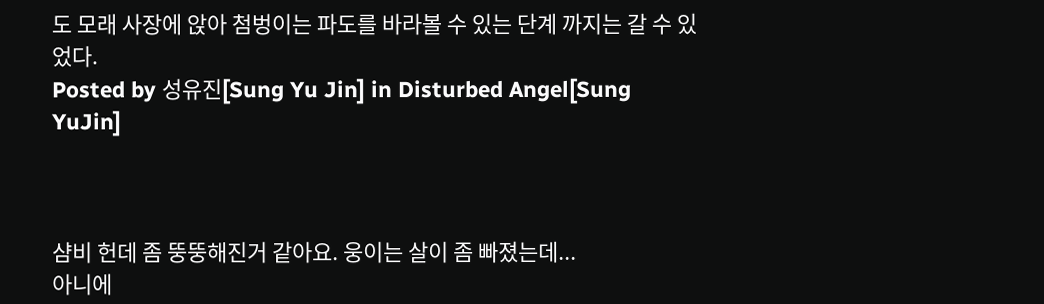도 모래 사장에 앉아 첨벙이는 파도를 바라볼 수 있는 단계 까지는 갈 수 있었다.
Posted by 성유진[Sung Yu Jin] in Disturbed Angel[Sung YuJin]



샴비 헌데 좀 뚱뚱해진거 같아요. 웅이는 살이 좀 빠졌는데...
아니에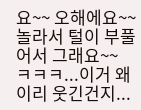요~~ 오해에요~~
놀라서 털이 부풀어서 그래요~~
ㅋㅋㅋ...이거 왜 이리 웃긴건지...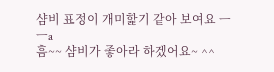샴비 표정이 개미핥기 같아 보여요 ㅡㅡa
흠~~ 샴비가 좋아라 하겠어요~ ^^